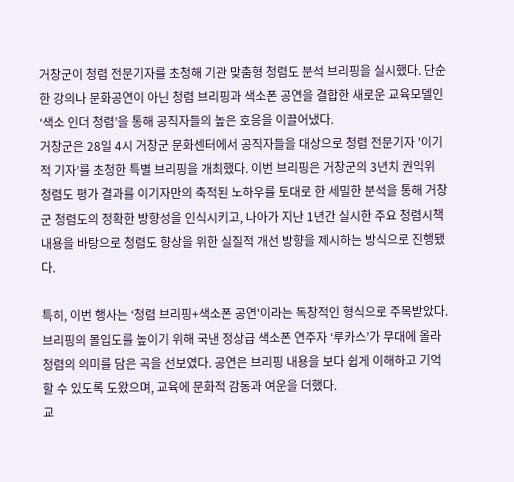거창군이 청렴 전문기자를 초청해 기관 맞춤형 청렴도 분석 브리핑을 실시했다. 단순한 강의나 문화공연이 아닌 청렴 브리핑과 색소폰 공연을 결합한 새로운 교육모델인 ‘색소 인더 청렴’을 통해 공직자들의 높은 호응을 이끌어냈다.
거창군은 28일 4시 거창군 문화센터에서 공직자들을 대상으로 청렴 전문기자 '이기적 기자’를 초청한 특별 브리핑을 개최했다. 이번 브리핑은 거창군의 3년치 권익위 청렴도 평가 결과를 이기자만의 축적된 노하우를 토대로 한 세밀한 분석을 통해 거창군 청렴도의 정확한 방향성을 인식시키고, 나아가 지난 1년간 실시한 주요 청렴시책 내용을 바탕으로 청렴도 향상을 위한 실질적 개선 방향을 제시하는 방식으로 진행됐다.

특히, 이번 행사는 ‘청렴 브리핑+색소폰 공연'이라는 독창적인 형식으로 주목받았다. 브리핑의 몰입도를 높이기 위해 국낸 정상급 색소폰 연주자 ‘루카스’가 무대에 올라 청렴의 의미를 담은 곡을 선보였다. 공연은 브리핑 내용을 보다 쉽게 이해하고 기억할 수 있도록 도왔으며, 교육에 문화적 감동과 여운을 더했다.
교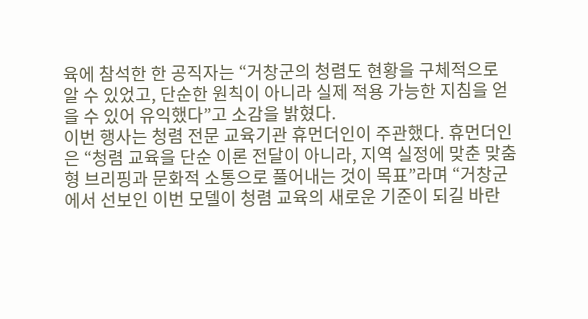육에 참석한 한 공직자는 “거창군의 청렴도 현황을 구체적으로 알 수 있었고, 단순한 원칙이 아니라 실제 적용 가능한 지침을 얻을 수 있어 유익했다”고 소감을 밝혔다.
이번 행사는 청렴 전문 교육기관 휴먼더인이 주관했다. 휴먼더인은 “청렴 교육을 단순 이론 전달이 아니라, 지역 실정에 맞춘 맞춤형 브리핑과 문화적 소통으로 풀어내는 것이 목표”라며 “거창군에서 선보인 이번 모델이 청렴 교육의 새로운 기준이 되길 바란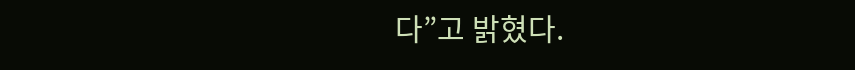다”고 밝혔다.